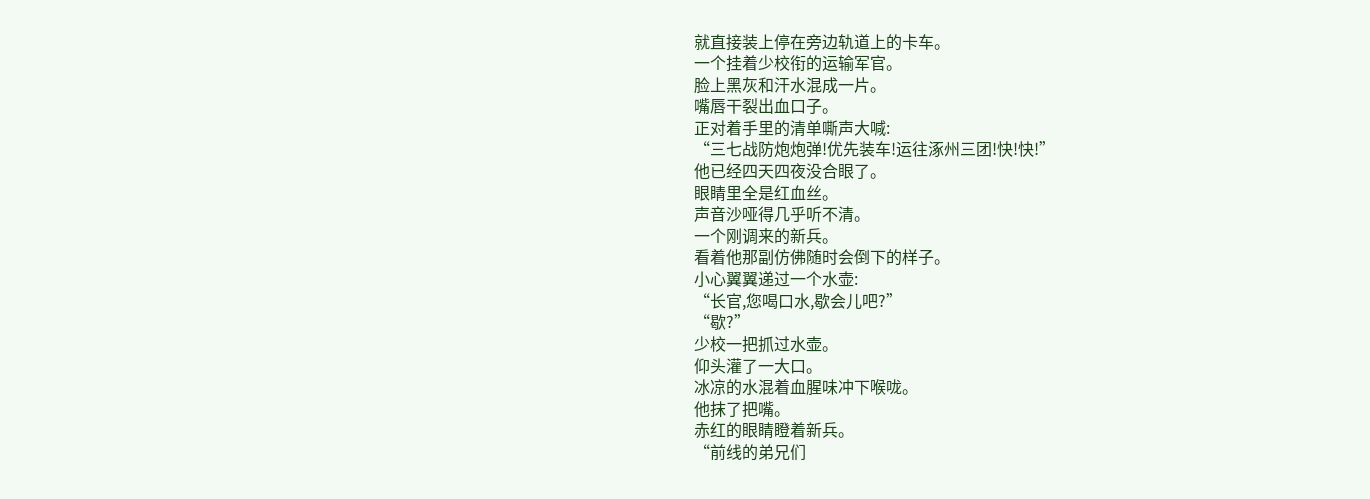就直接装上停在旁边轨道上的卡车。
一个挂着少校衔的运输军官。
脸上黑灰和汗水混成一片。
嘴唇干裂出血口子。
正对着手里的清单嘶声大喊:
“三七战防炮炮弹!优先装车!运往涿州三团!快!快!”
他已经四天四夜没合眼了。
眼睛里全是红血丝。
声音沙哑得几乎听不清。
一个刚调来的新兵。
看着他那副仿佛随时会倒下的样子。
小心翼翼递过一个水壶:
“长官,您喝口水,歇会儿吧?”
“歇?”
少校一把抓过水壶。
仰头灌了一大口。
冰凉的水混着血腥味冲下喉咙。
他抹了把嘴。
赤红的眼睛瞪着新兵。
“前线的弟兄们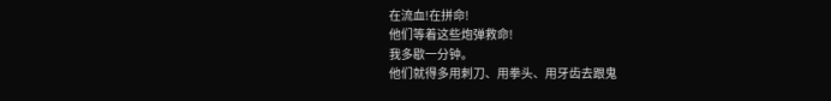在流血!在拼命!
他们等着这些炮弹救命!
我多歇一分钟。
他们就得多用刺刀、用拳头、用牙齿去跟鬼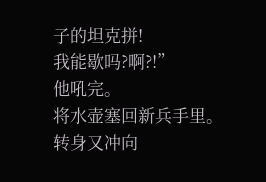子的坦克拼!
我能歇吗?啊?!”
他吼完。
将水壶塞回新兵手里。
转身又冲向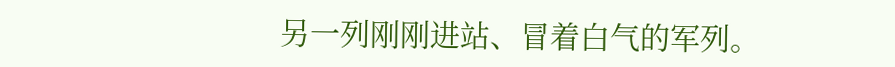另一列刚刚进站、冒着白气的军列。